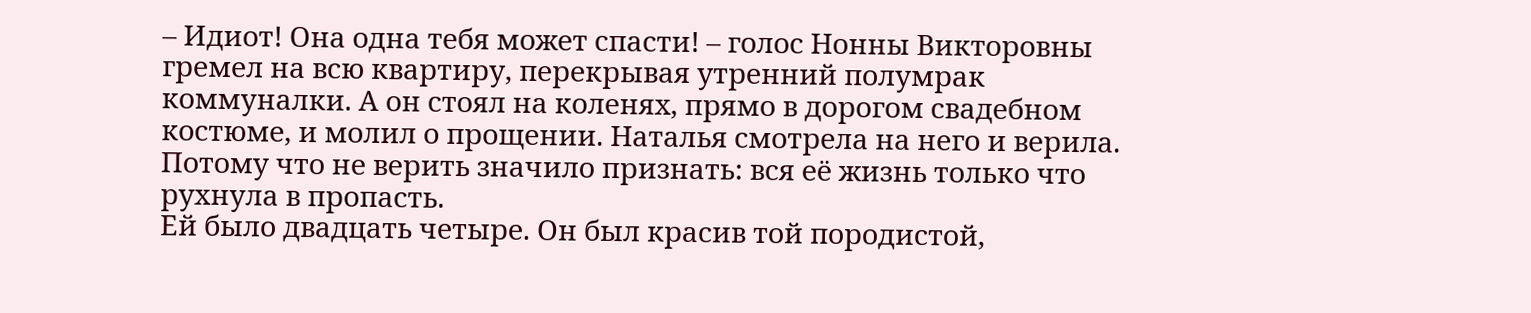– Идиот! Она одна тебя может спасти! – голос Нонны Викторовны гремел на всю квартиру, перекрывая утренний полумрак коммуналки. А он стоял на коленях, прямо в дорогом свадебном костюме, и молил о прощении. Наталья смотрела на него и верила. Потому что не верить значило признать: вся её жизнь только что рухнула в пропасть.
Ей было двадцать четыре. Он был красив той породистой,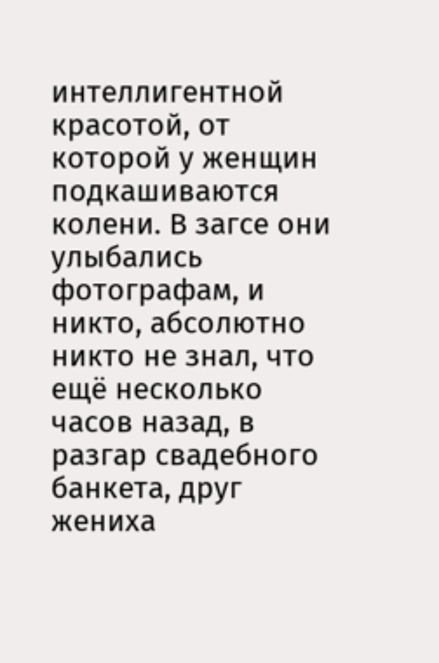интеллигентной красотой, от которой у женщин подкашиваются колени. В загсе они улыбались фотографам, и никто, абсолютно никто не знал, что ещё несколько часов назад, в разгар свадебного банкета, друг жениха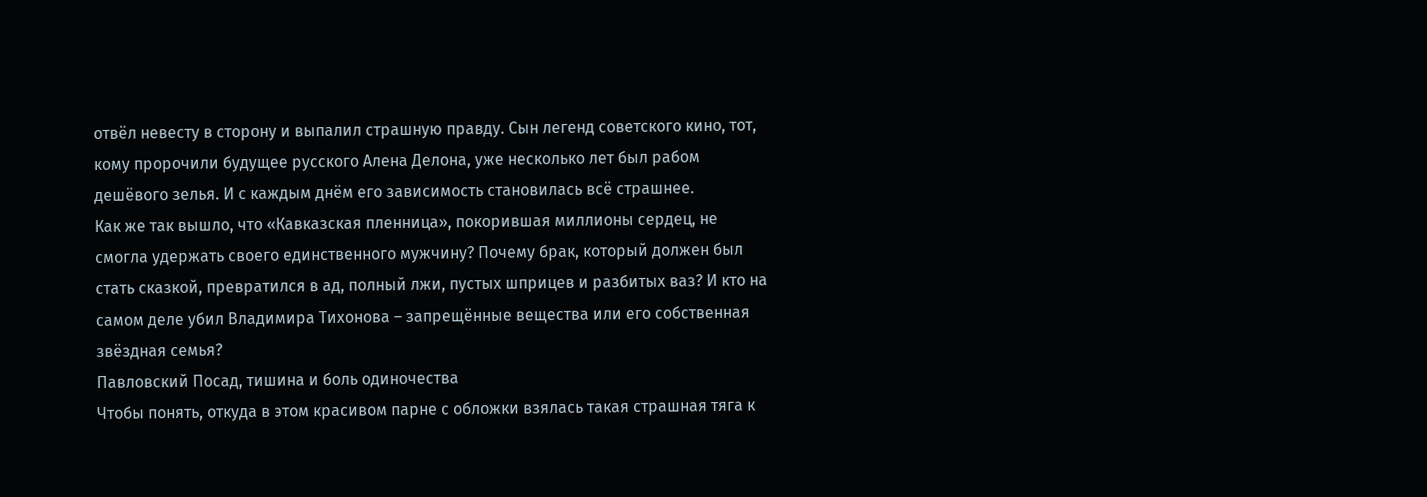отвёл невесту в сторону и выпалил страшную правду. Сын легенд советского кино, тот, кому пророчили будущее русского Алена Делона, уже несколько лет был рабом дешёвого зелья. И с каждым днём его зависимость становилась всё страшнее.
Как же так вышло, что «Кавказская пленница», покорившая миллионы сердец, не смогла удержать своего единственного мужчину? Почему брак, который должен был стать сказкой, превратился в ад, полный лжи, пустых шприцев и разбитых ваз? И кто на самом деле убил Владимира Тихонова – запрещённые вещества или его собственная звёздная семья?
Павловский Посад, тишина и боль одиночества
Чтобы понять, откуда в этом красивом парне с обложки взялась такая страшная тяга к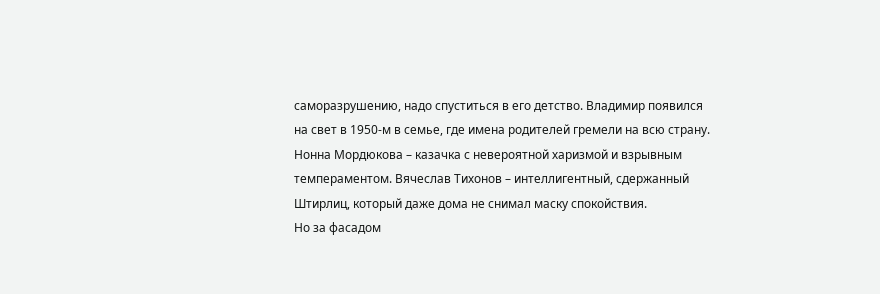саморазрушению, надо спуститься в его детство. Владимир появился на свет в 1950-м в семье, где имена родителей гремели на всю страну. Нонна Мордюкова – казачка с невероятной харизмой и взрывным темпераментом. Вячеслав Тихонов – интеллигентный, сдержанный Штирлиц, который даже дома не снимал маску спокойствия.
Но за фасадом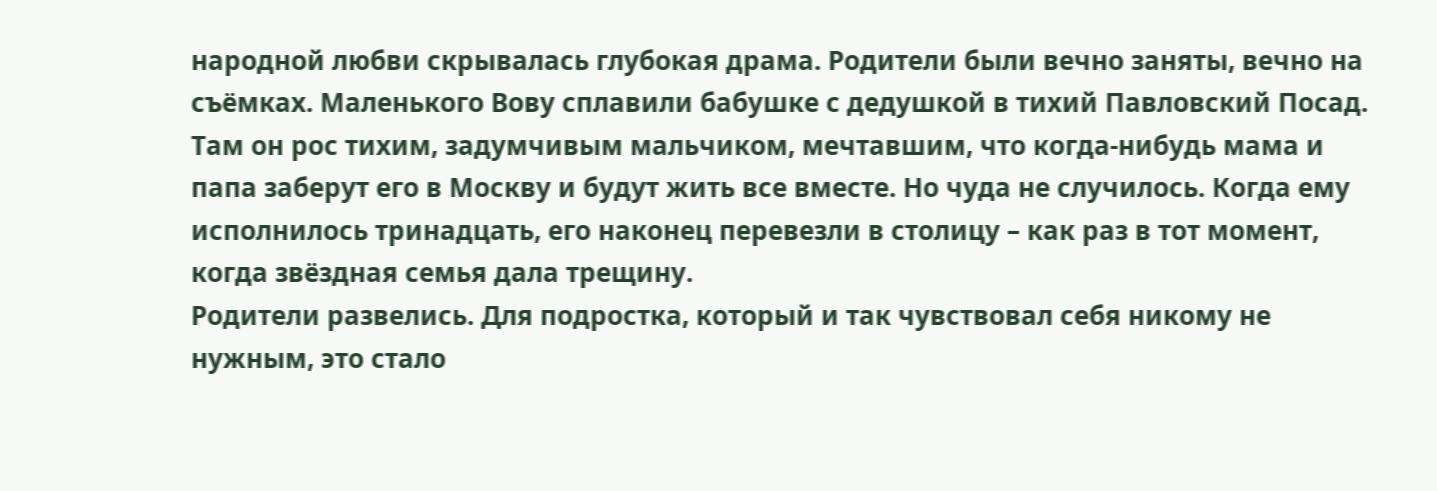народной любви скрывалась глубокая драма. Родители были вечно заняты, вечно на съёмках. Маленького Вову сплавили бабушке с дедушкой в тихий Павловский Посад. Там он рос тихим, задумчивым мальчиком, мечтавшим, что когда-нибудь мама и папа заберут его в Москву и будут жить все вместе. Но чуда не случилось. Когда ему исполнилось тринадцать, его наконец перевезли в столицу – как раз в тот момент, когда звёздная семья дала трещину.
Родители развелись. Для подростка, который и так чувствовал себя никому не нужным, это стало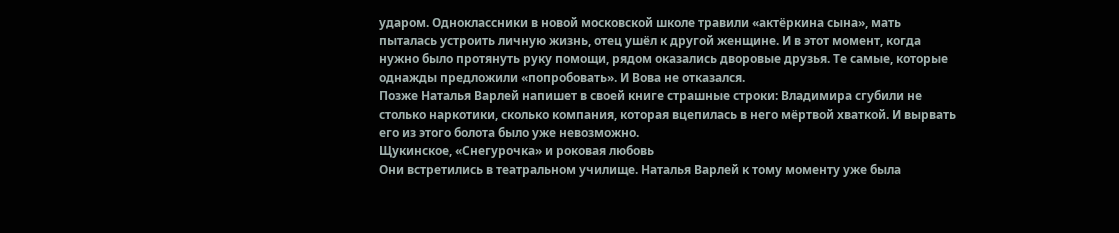ударом. Одноклассники в новой московской школе травили «актёркина сына», мать пыталась устроить личную жизнь, отец ушёл к другой женщине. И в этот момент, когда нужно было протянуть руку помощи, рядом оказались дворовые друзья. Те самые, которые однажды предложили «попробовать». И Вова не отказался.
Позже Наталья Варлей напишет в своей книге страшные строки: Владимира сгубили не столько наркотики, сколько компания, которая вцепилась в него мёртвой хваткой. И вырвать его из этого болота было уже невозможно.
Щукинское, «Снегурочка» и роковая любовь
Они встретились в театральном училище. Наталья Варлей к тому моменту уже была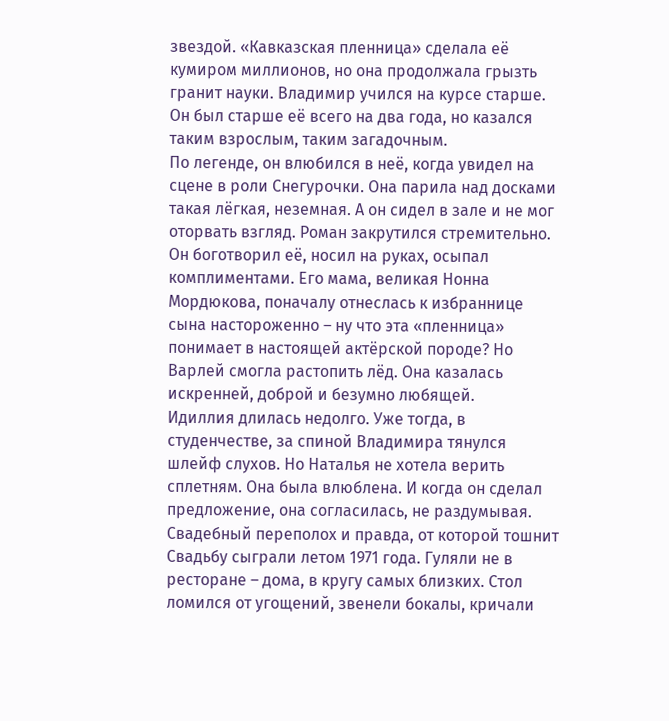звездой. «Кавказская пленница» сделала её кумиром миллионов, но она продолжала грызть гранит науки. Владимир учился на курсе старше. Он был старше её всего на два года, но казался таким взрослым, таким загадочным.
По легенде, он влюбился в неё, когда увидел на сцене в роли Снегурочки. Она парила над досками такая лёгкая, неземная. А он сидел в зале и не мог оторвать взгляд. Роман закрутился стремительно. Он боготворил её, носил на руках, осыпал комплиментами. Его мама, великая Нонна Мордюкова, поначалу отнеслась к избраннице сына настороженно – ну что эта «пленница» понимает в настоящей актёрской породе? Но Варлей смогла растопить лёд. Она казалась искренней, доброй и безумно любящей.
Идиллия длилась недолго. Уже тогда, в студенчестве, за спиной Владимира тянулся шлейф слухов. Но Наталья не хотела верить сплетням. Она была влюблена. И когда он сделал предложение, она согласилась, не раздумывая.
Свадебный переполох и правда, от которой тошнит
Свадьбу сыграли летом 1971 года. Гуляли не в ресторане – дома, в кругу самых близких. Стол ломился от угощений, звенели бокалы, кричали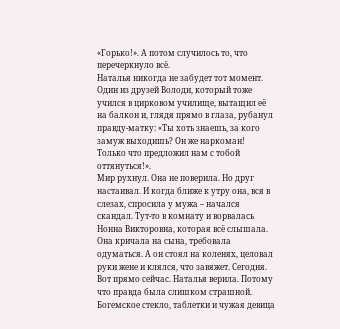«Горько!». А потом случилось то, что перечеркнуло всё.
Наталья никогда не забудет тот момент. Один из друзей Володи, который тоже учился в цирковом училище, вытащил её на балкон и, глядя прямо в глаза, рубанул правду-матку: «Ты хоть знаешь, за кого замуж выходишь? Он же наркоман! Только что предложил нам с тобой оттянуться!».
Мир рухнул. Она не поверила. Но друг настаивал. И когда ближе к утру она, вся в слезах, спросила у мужа – начался скандал. Тут-то в комнату и ворвалась Нонна Викторовна, которая всё слышала. Она кричала на сына, требовала одуматься. А он стоял на коленях, целовал руки жене и клялся, что завяжет. Сегодня. Вот прямо сейчас. Наталья верила. Потому что правда была слишком страшной.
Богемское стекло, таблетки и чужая девица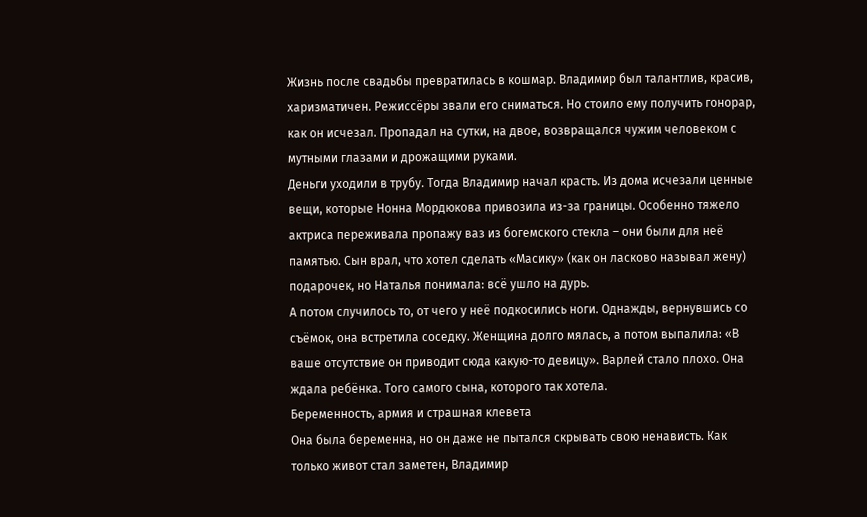Жизнь после свадьбы превратилась в кошмар. Владимир был талантлив, красив, харизматичен. Режиссёры звали его сниматься. Но стоило ему получить гонорар, как он исчезал. Пропадал на сутки, на двое, возвращался чужим человеком с мутными глазами и дрожащими руками.
Деньги уходили в трубу. Тогда Владимир начал красть. Из дома исчезали ценные вещи, которые Нонна Мордюкова привозила из-за границы. Особенно тяжело актриса переживала пропажу ваз из богемского стекла – они были для неё памятью. Сын врал, что хотел сделать «Масику» (как он ласково называл жену) подарочек, но Наталья понимала: всё ушло на дурь.
А потом случилось то, от чего у неё подкосились ноги. Однажды, вернувшись со съёмок, она встретила соседку. Женщина долго мялась, а потом выпалила: «В ваше отсутствие он приводит сюда какую-то девицу». Варлей стало плохо. Она ждала ребёнка. Того самого сына, которого так хотела.
Беременность, армия и страшная клевета
Она была беременна, но он даже не пытался скрывать свою ненависть. Как только живот стал заметен, Владимир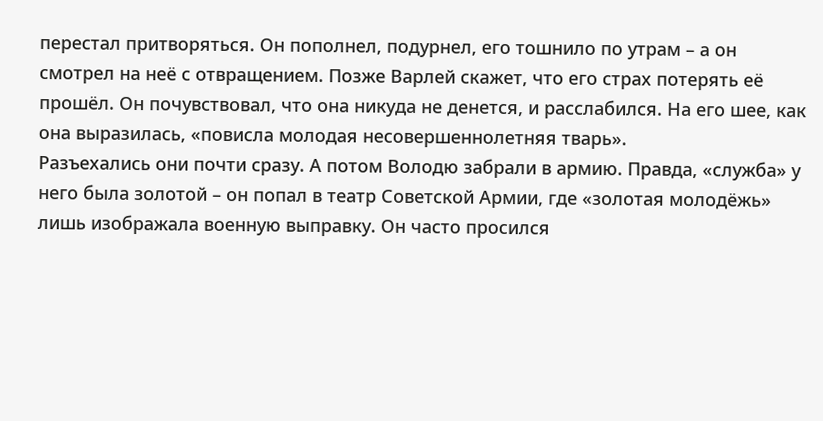перестал притворяться. Он пополнел, подурнел, его тошнило по утрам – а он смотрел на неё с отвращением. Позже Варлей скажет, что его страх потерять её прошёл. Он почувствовал, что она никуда не денется, и расслабился. На его шее, как она выразилась, «повисла молодая несовершеннолетняя тварь».
Разъехались они почти сразу. А потом Володю забрали в армию. Правда, «служба» у него была золотой – он попал в театр Советской Армии, где «золотая молодёжь» лишь изображала военную выправку. Он часто просился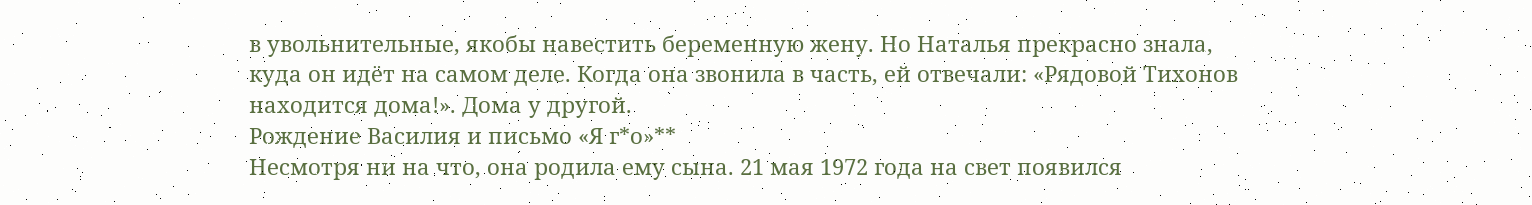в увольнительные, якобы навестить беременную жену. Но Наталья прекрасно знала, куда он идёт на самом деле. Когда она звонила в часть, ей отвечали: «Рядовой Тихонов находится дома!». Дома у другой.
Рождение Василия и письмо «Я г*о»**
Несмотря ни на что, она родила ему сына. 21 мая 1972 года на свет появился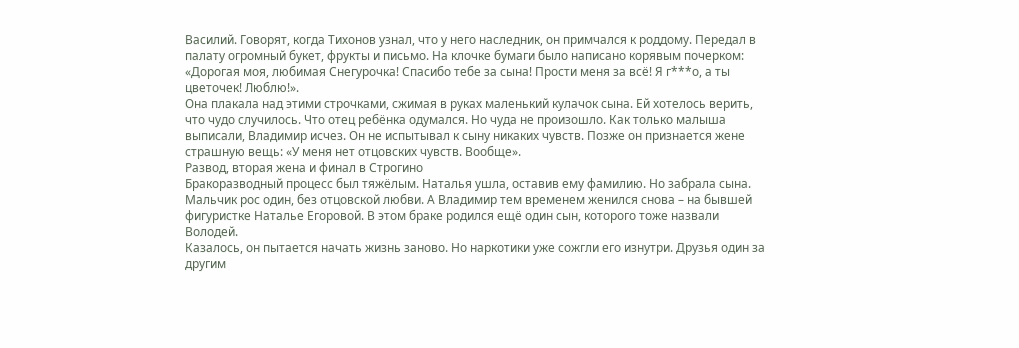Василий. Говорят, когда Тихонов узнал, что у него наследник, он примчался к роддому. Передал в палату огромный букет, фрукты и письмо. На клочке бумаги было написано корявым почерком: «Дорогая моя, любимая Снегурочка! Спасибо тебе за сына! Прости меня за всё! Я г***о, а ты цветочек! Люблю!».
Она плакала над этими строчками, сжимая в руках маленький кулачок сына. Ей хотелось верить, что чудо случилось. Что отец ребёнка одумался. Но чуда не произошло. Как только малыша выписали, Владимир исчез. Он не испытывал к сыну никаких чувств. Позже он признается жене страшную вещь: «У меня нет отцовских чувств. Вообще».
Развод, вторая жена и финал в Строгино
Бракоразводный процесс был тяжёлым. Наталья ушла, оставив ему фамилию. Но забрала сына. Мальчик рос один, без отцовской любви. А Владимир тем временем женился снова – на бывшей фигуристке Наталье Егоровой. В этом браке родился ещё один сын, которого тоже назвали Володей.
Казалось, он пытается начать жизнь заново. Но наркотики уже сожгли его изнутри. Друзья один за другим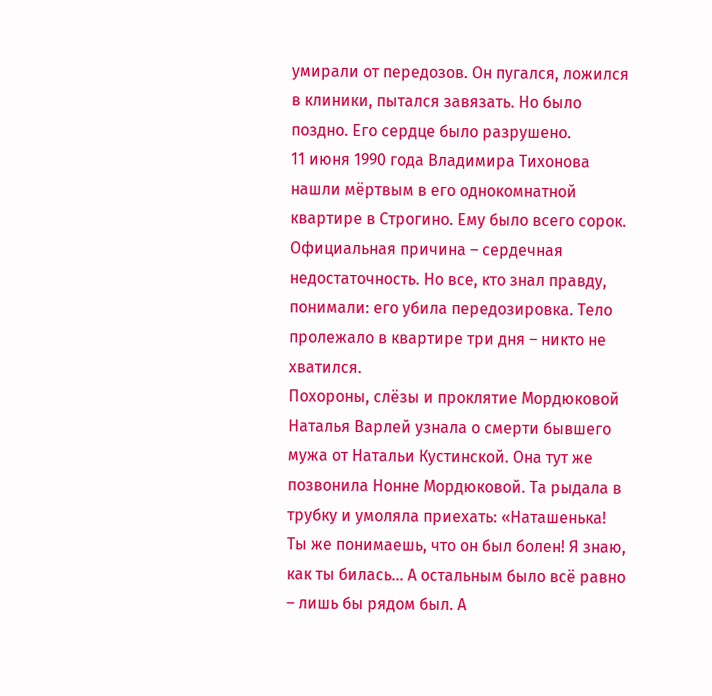умирали от передозов. Он пугался, ложился в клиники, пытался завязать. Но было поздно. Его сердце было разрушено.
11 июня 1990 года Владимира Тихонова нашли мёртвым в его однокомнатной квартире в Строгино. Ему было всего сорок. Официальная причина – сердечная недостаточность. Но все, кто знал правду, понимали: его убила передозировка. Тело пролежало в квартире три дня – никто не хватился.
Похороны, слёзы и проклятие Мордюковой
Наталья Варлей узнала о смерти бывшего мужа от Натальи Кустинской. Она тут же позвонила Нонне Мордюковой. Та рыдала в трубку и умоляла приехать: «Наташенька! Ты же понимаешь, что он был болен! Я знаю, как ты билась… А остальным было всё равно – лишь бы рядом был. А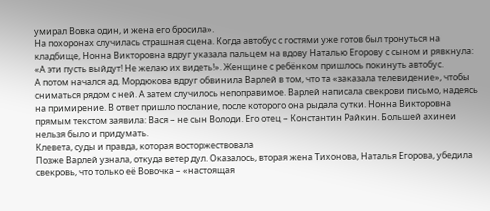умирал Вовка один, и жена его бросила».
На похоронах случилась страшная сцена. Когда автобус с гостями уже готов был тронуться на кладбище, Нонна Викторовна вдруг указала пальцем на вдову Наталью Егорову с сыном и рявкнула: «А эти пусть выйдут! Не желаю их видеть!». Женщине с ребёнком пришлось покинуть автобус.
А потом начался ад. Мордюкова вдруг обвинила Варлей в том, что та «заказала телевидение», чтобы сниматься рядом с ней. А затем случилось непоправимое. Варлей написала свекрови письмо, надеясь на примирение. В ответ пришло послание, после которого она рыдала сутки. Нонна Викторовна прямым текстом заявила: Вася – не сын Володи. Его отец – Константин Райкин. Большей ахинеи нельзя было и придумать.
Клевета, суды и правда, которая восторжествовала
Позже Варлей узнала, откуда ветер дул. Оказалось, вторая жена Тихонова, Наталья Егорова, убедила свекровь, что только её Вовочка – «настоящая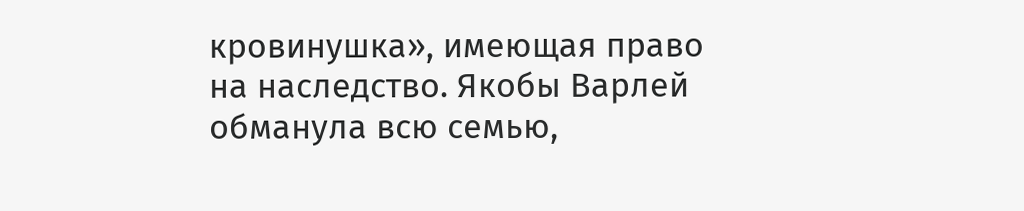кровинушка», имеющая право на наследство. Якобы Варлей обманула всю семью,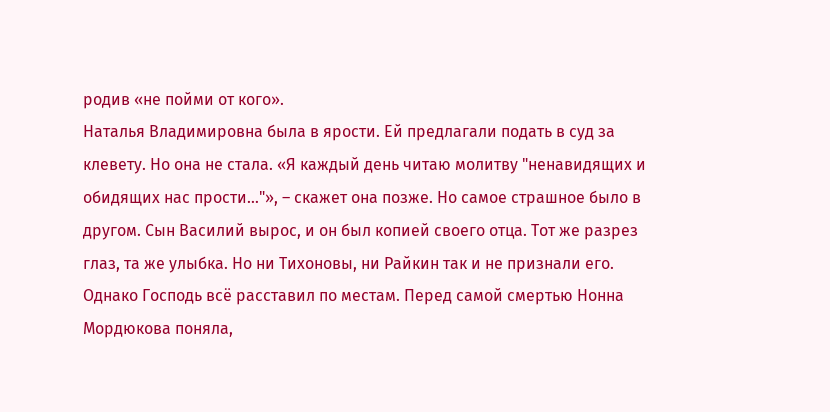родив «не пойми от кого».
Наталья Владимировна была в ярости. Ей предлагали подать в суд за клевету. Но она не стала. «Я каждый день читаю молитву "ненавидящих и обидящих нас прости…"», – скажет она позже. Но самое страшное было в другом. Сын Василий вырос, и он был копией своего отца. Тот же разрез глаз, та же улыбка. Но ни Тихоновы, ни Райкин так и не признали его.
Однако Господь всё расставил по местам. Перед самой смертью Нонна Мордюкова поняла,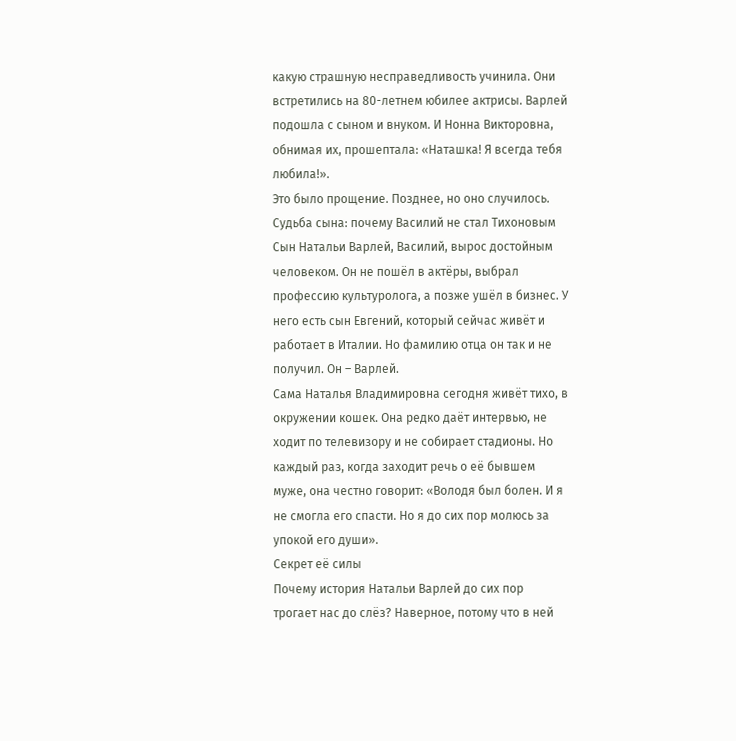какую страшную несправедливость учинила. Они встретились на 80-летнем юбилее актрисы. Варлей подошла с сыном и внуком. И Нонна Викторовна, обнимая их, прошептала: «Наташка! Я всегда тебя любила!».
Это было прощение. Позднее, но оно случилось.
Судьба сына: почему Василий не стал Тихоновым
Сын Натальи Варлей, Василий, вырос достойным человеком. Он не пошёл в актёры, выбрал профессию культуролога, а позже ушёл в бизнес. У него есть сын Евгений, который сейчас живёт и работает в Италии. Но фамилию отца он так и не получил. Он – Варлей.
Сама Наталья Владимировна сегодня живёт тихо, в окружении кошек. Она редко даёт интервью, не ходит по телевизору и не собирает стадионы. Но каждый раз, когда заходит речь о её бывшем муже, она честно говорит: «Володя был болен. И я не смогла его спасти. Но я до сих пор молюсь за упокой его души».
Секрет её силы
Почему история Натальи Варлей до сих пор трогает нас до слёз? Наверное, потому что в ней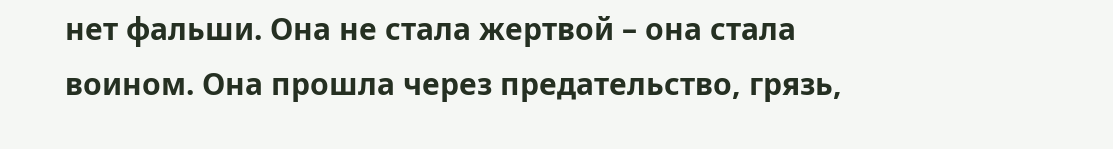нет фальши. Она не стала жертвой – она стала воином. Она прошла через предательство, грязь,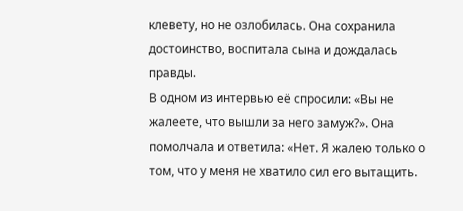клевету, но не озлобилась. Она сохранила достоинство, воспитала сына и дождалась правды.
В одном из интервью её спросили: «Вы не жалеете, что вышли за него замуж?». Она помолчала и ответила: «Нет. Я жалею только о том, что у меня не хватило сил его вытащить.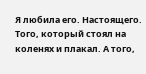Я любила его. Настоящего. Того, который стоял на коленях и плакал. А того,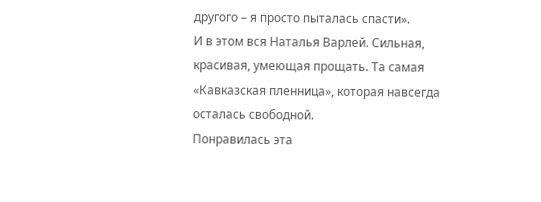другого – я просто пыталась спасти».
И в этом вся Наталья Варлей. Сильная, красивая, умеющая прощать. Та самая «Кавказская пленница», которая навсегда осталась свободной.
Понравилась эта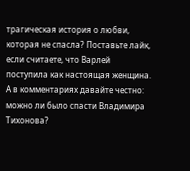трагическая история о любви, которая не спасла? Поставьте лайк, если считаете, что Варлей поступила как настоящая женщина.
А в комментариях давайте честно: можно ли было спасти Владимира Тихонова?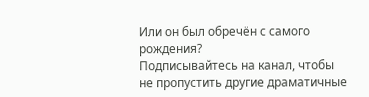Или он был обречён с самого рождения?
Подписывайтесь на канал, чтобы не пропустить другие драматичные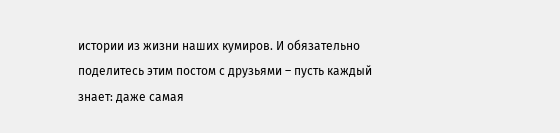истории из жизни наших кумиров. И обязательно поделитесь этим постом с друзьями – пусть каждый знает: даже самая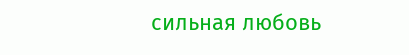сильная любовь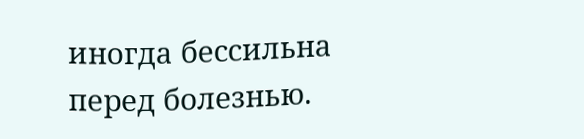иногда бессильна перед болезнью.